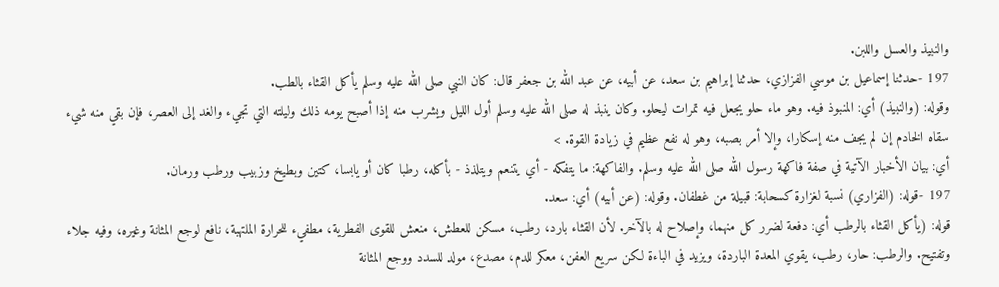والنبيذ والعسل واللبن.
197 -حدثنا إسماعيل بن موسي الفزازي، حدثنا إبراهيم بن سعد، عن أبيه، عن عبد الله بن جعفر قال: كان النبي صلى الله عليه وسلم يأكل القثاء بالطب.
وقوله: (والنبيذ) أي: المنبوذ فيه. وهو ماء حلو يجعل فيه تمرات ليحلو. وكان ينبذ له صلى الله عليه وسلم أول الليل ويشرب منه إذا أصبح يومه ذلك وليلته التي تجيء والغد إلى العصر، فإن بقي منه شيء سقاه الخادم إن لم يجف منه إسكارا، وإلا أمر بصبه، وهو له نفع عظيم في زيادة القوة. >
أي: بيان الأخبار الآتية في صفة فاكهة رسول الله صلى الله عليه وسلم. والفاكهة: ما يتفکه - أي يتنعم ويتلذذ - بأكله، رطبا كان أو يابسا، كتين وبطيخ وزبيب ورطب ورمان.
197 -قوله: (الفزاري) نسبة لغزارة كسحابة: قبيلة من غطفان. وقوله: (عن أبيه) أي: سعد.
قوله: (يأكل القثاء بالرطب أي: دفعة لضرر كل منهما، وإصلاح له بالآخر. لأن القثاء بارد، رطب، مسكن للعطش، منعش للقوى الفطرية، مطفيء للحرارة الملتهبة، نافع لوجع المثانة وغيره، وفيه جلاء وتفتيح. والرطب: حار، رطب، يقوي المعدة الباردة، ويزيد في الباءة لكن سريع العفن، معكر للدم، مصدع، مولد للسدد ووجع المثانة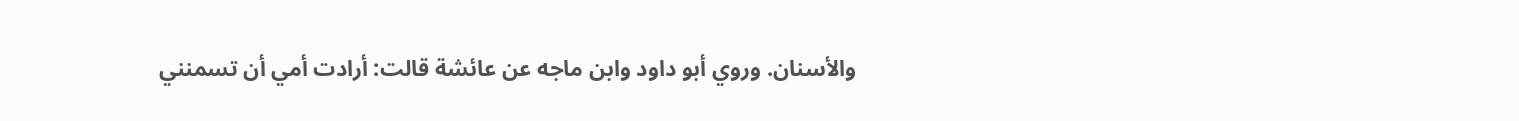والأسنان. وروي أبو داود وابن ماجه عن عائشة قالت: أرادت أمي أن تسمنني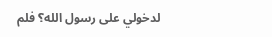لدخولي على رسول الله؟ فلم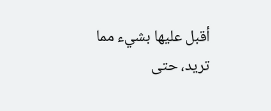أقبل عليها بشيء مما تريد، حتى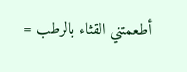أطعمتني القثاء بالرطب =